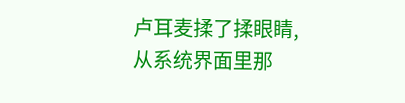卢耳麦揉了揉眼睛,从系统界面里那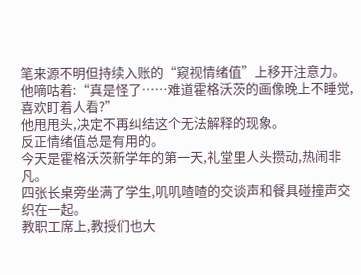笔来源不明但持续入账的“窥视情绪值”上移开注意力。
他嘀咕着:“真是怪了……难道霍格沃茨的画像晚上不睡觉,喜欢盯着人看?”
他甩甩头,决定不再纠结这个无法解释的现象。
反正情绪值总是有用的。
今天是霍格沃茨新学年的第一天,礼堂里人头攒动,热闹非凡。
四张长桌旁坐满了学生,叽叽喳喳的交谈声和餐具碰撞声交织在一起。
教职工席上,教授们也大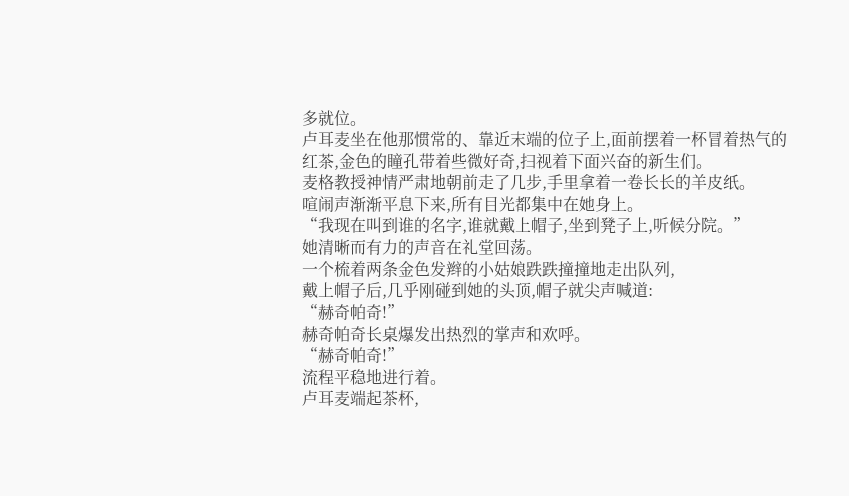多就位。
卢耳麦坐在他那惯常的、靠近末端的位子上,面前摆着一杯冒着热气的红茶,金色的瞳孔带着些微好奇,扫视着下面兴奋的新生们。
麦格教授神情严肃地朝前走了几步,手里拿着一卷长长的羊皮纸。
喧闹声渐渐平息下来,所有目光都集中在她身上。
“我现在叫到谁的名字,谁就戴上帽子,坐到凳子上,听候分院。”
她清晰而有力的声音在礼堂回荡。
一个梳着两条金色发辫的小姑娘跌跌撞撞地走出队列,
戴上帽子后,几乎刚碰到她的头顶,帽子就尖声喊道:
“赫奇帕奇!”
赫奇帕奇长桌爆发出热烈的掌声和欢呼。
“赫奇帕奇!”
流程平稳地进行着。
卢耳麦端起茶杯,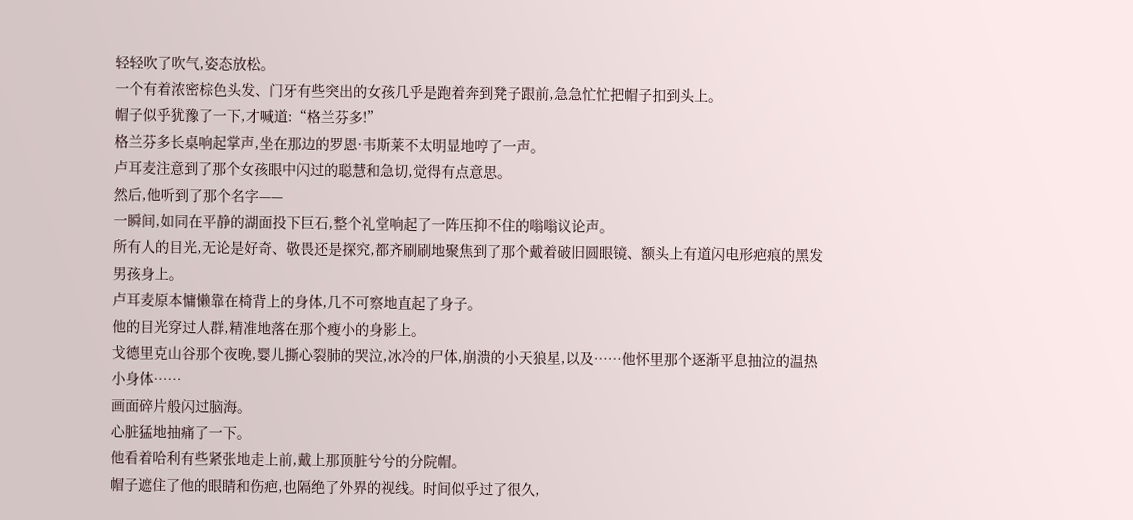轻轻吹了吹气,姿态放松。
一个有着浓密棕色头发、门牙有些突出的女孩几乎是跑着奔到凳子跟前,急急忙忙把帽子扣到头上。
帽子似乎犹豫了一下,才喊道:“格兰芬多!”
格兰芬多长桌响起掌声,坐在那边的罗恩·韦斯莱不太明显地哼了一声。
卢耳麦注意到了那个女孩眼中闪过的聪慧和急切,觉得有点意思。
然后,他听到了那个名字——
一瞬间,如同在平静的湖面投下巨石,整个礼堂响起了一阵压抑不住的嗡嗡议论声。
所有人的目光,无论是好奇、敬畏还是探究,都齐刷刷地聚焦到了那个戴着破旧圆眼镜、额头上有道闪电形疤痕的黑发男孩身上。
卢耳麦原本慵懒靠在椅背上的身体,几不可察地直起了身子。
他的目光穿过人群,精准地落在那个瘦小的身影上。
戈德里克山谷那个夜晚,婴儿撕心裂肺的哭泣,冰冷的尸体,崩溃的小天狼星,以及……他怀里那个逐渐平息抽泣的温热小身体……
画面碎片般闪过脑海。
心脏猛地抽痛了一下。
他看着哈利有些紧张地走上前,戴上那顶脏兮兮的分院帽。
帽子遮住了他的眼睛和伤疤,也隔绝了外界的视线。时间似乎过了很久,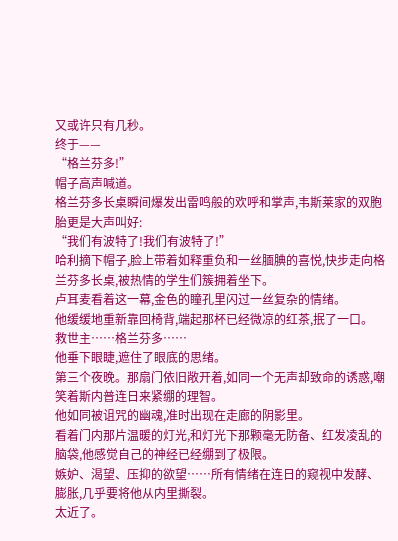又或许只有几秒。
终于——
“格兰芬多!”
帽子高声喊道。
格兰芬多长桌瞬间爆发出雷鸣般的欢呼和掌声,韦斯莱家的双胞胎更是大声叫好:
“我们有波特了!我们有波特了!”
哈利摘下帽子,脸上带着如释重负和一丝腼腆的喜悦,快步走向格兰芬多长桌,被热情的学生们簇拥着坐下。
卢耳麦看着这一幕,金色的瞳孔里闪过一丝复杂的情绪。
他缓缓地重新靠回椅背,端起那杯已经微凉的红茶,抿了一口。
救世主……格兰芬多……
他垂下眼睫,遮住了眼底的思绪。
第三个夜晚。那扇门依旧敞开着,如同一个无声却致命的诱惑,嘲笑着斯内普连日来紧绷的理智。
他如同被诅咒的幽魂,准时出现在走廊的阴影里。
看着门内那片温暖的灯光,和灯光下那颗毫无防备、红发凌乱的脑袋,他感觉自己的神经已经绷到了极限。
嫉妒、渴望、压抑的欲望……所有情绪在连日的窥视中发酵、膨胀,几乎要将他从内里撕裂。
太近了。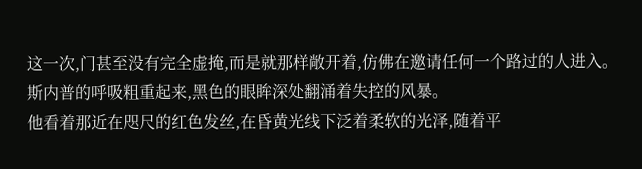这一次,门甚至没有完全虚掩,而是就那样敞开着,仿佛在邀请任何一个路过的人进入。
斯内普的呼吸粗重起来,黑色的眼眸深处翻涌着失控的风暴。
他看着那近在咫尺的红色发丝,在昏黄光线下泛着柔软的光泽,随着平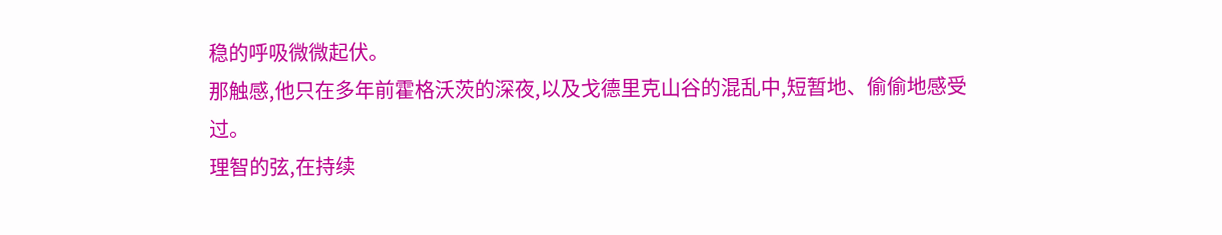稳的呼吸微微起伏。
那触感,他只在多年前霍格沃茨的深夜,以及戈德里克山谷的混乱中,短暂地、偷偷地感受过。
理智的弦,在持续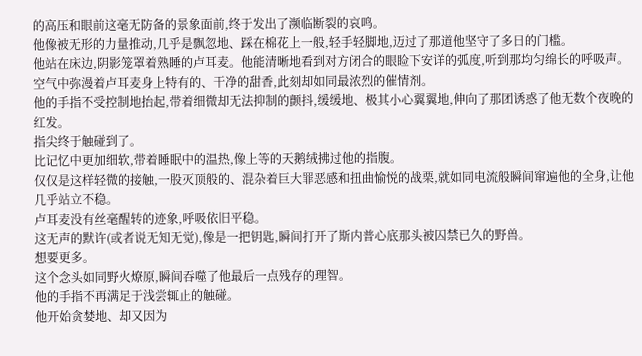的高压和眼前这毫无防备的景象面前,终于发出了濒临断裂的哀鸣。
他像被无形的力量推动,几乎是飘忽地、踩在棉花上一般,轻手轻脚地,迈过了那道他坚守了多日的门槛。
他站在床边,阴影笼罩着熟睡的卢耳麦。他能清晰地看到对方闭合的眼睑下安详的弧度,听到那均匀绵长的呼吸声。空气中弥漫着卢耳麦身上特有的、干净的甜香,此刻却如同最浓烈的催情剂。
他的手指不受控制地抬起,带着细微却无法抑制的颤抖,缓缓地、极其小心翼翼地,伸向了那团诱惑了他无数个夜晚的红发。
指尖终于触碰到了。
比记忆中更加细软,带着睡眠中的温热,像上等的天鹅绒拂过他的指腹。
仅仅是这样轻微的接触,一股灭顶般的、混杂着巨大罪恶感和扭曲愉悦的战栗,就如同电流般瞬间窜遍他的全身,让他几乎站立不稳。
卢耳麦没有丝毫醒转的迹象,呼吸依旧平稳。
这无声的默许(或者说无知无觉),像是一把钥匙,瞬间打开了斯内普心底那头被囚禁已久的野兽。
想要更多。
这个念头如同野火燎原,瞬间吞噬了他最后一点残存的理智。
他的手指不再满足于浅尝辄止的触碰。
他开始贪婪地、却又因为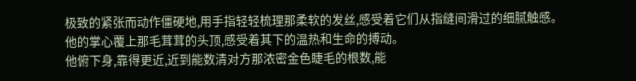极致的紧张而动作僵硬地,用手指轻轻梳理那柔软的发丝,感受着它们从指缝间滑过的细腻触感。
他的掌心覆上那毛茸茸的头顶,感受着其下的温热和生命的搏动。
他俯下身,靠得更近,近到能数清对方那浓密金色睫毛的根数,能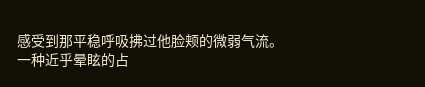感受到那平稳呼吸拂过他脸颊的微弱气流。
一种近乎晕眩的占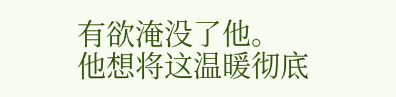有欲淹没了他。
他想将这温暖彻底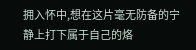拥入怀中,想在这片毫无防备的宁静上打下属于自己的烙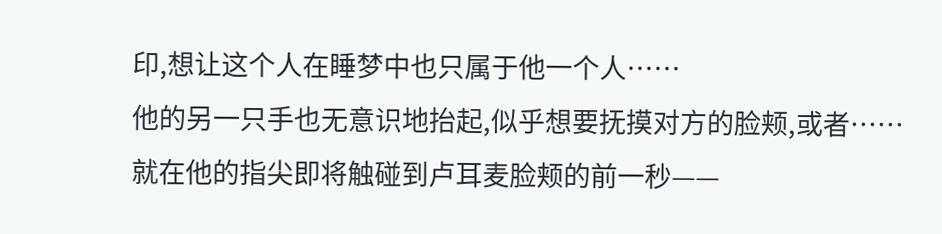印,想让这个人在睡梦中也只属于他一个人……
他的另一只手也无意识地抬起,似乎想要抚摸对方的脸颊,或者……
就在他的指尖即将触碰到卢耳麦脸颊的前一秒——